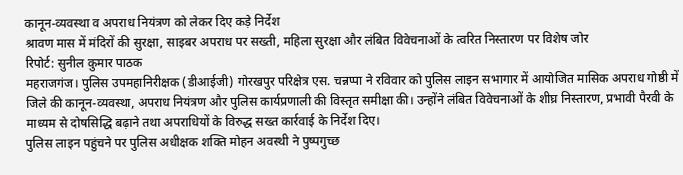कानून-व्यवस्था व अपराध नियंत्रण को लेकर दिए कड़े निर्देश
श्रावण मास में मंदिरों की सुरक्षा, साइबर अपराध पर सख्ती, महिला सुरक्षा और लंबित विवेचनाओं के त्वरित निस्तारण पर विशेष जोर
रिपोर्ट: सुनील कुमार पाठक
महराजगंज। पुलिस उपमहानिरीक्षक (डीआईजी) गोरखपुर परिक्षेत्र एस. चन्नप्पा ने रविवार को पुलिस लाइन सभागार में आयोजित मासिक अपराध गोष्ठी में जिले की कानून-व्यवस्था, अपराध नियंत्रण और पुलिस कार्यप्रणाली की विस्तृत समीक्षा की। उन्होंने लंबित विवेचनाओं के शीघ्र निस्तारण, प्रभावी पैरवी के माध्यम से दोषसिद्धि बढ़ाने तथा अपराधियों के विरुद्ध सख्त कार्रवाई के निर्देश दिए।
पुलिस लाइन पहुंचने पर पुलिस अधीक्षक शक्ति मोहन अवस्थी ने पुष्पगुच्छ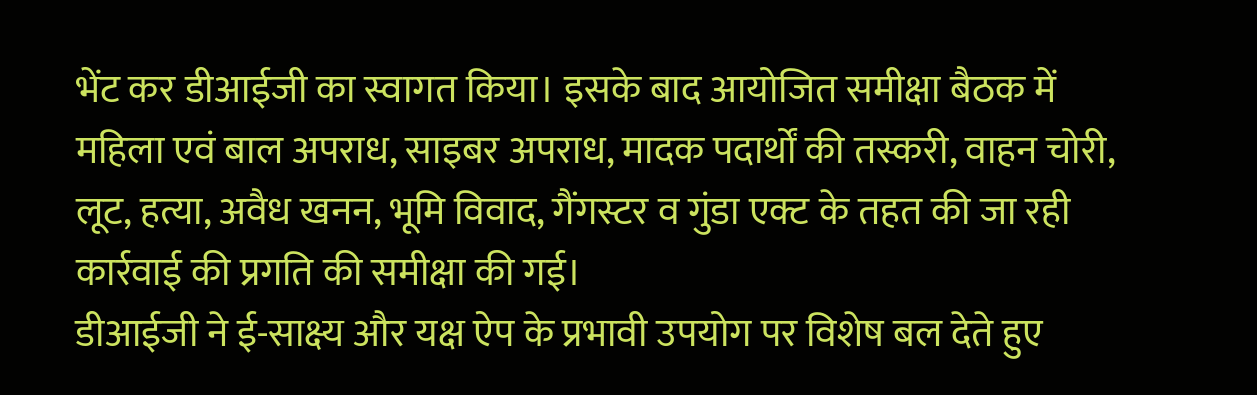भेंट कर डीआईजी का स्वागत किया। इसके बाद आयोजित समीक्षा बैठक में महिला एवं बाल अपराध, साइबर अपराध, मादक पदार्थों की तस्करी, वाहन चोरी, लूट, हत्या, अवैध खनन, भूमि विवाद, गैंगस्टर व गुंडा एक्ट के तहत की जा रही कार्रवाई की प्रगति की समीक्षा की गई।
डीआईजी ने ई-साक्ष्य और यक्ष ऐप के प्रभावी उपयोग पर विशेष बल देते हुए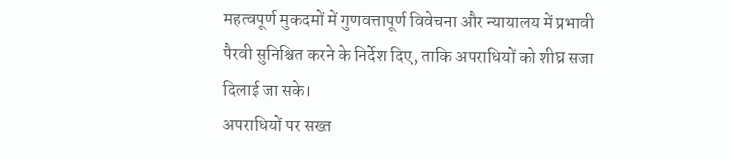महत्वपूर्ण मुकदमों में गुणवत्तापूर्ण विवेचना और न्यायालय में प्रभावी पैरवी सुनिश्चित करने के निर्देश दिए, ताकि अपराधियों को शीघ्र सजा दिलाई जा सके।
अपराधियों पर सख्त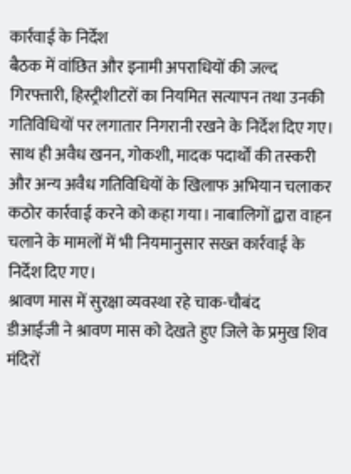कार्रवाई के निर्देश
बैठक में वांछित और इनामी अपराधियों की जल्द गिरफ्तारी, हिस्ट्रीशीटरों का नियमित सत्यापन तथा उनकी गतिविधियों पर लगातार निगरानी रखने के निर्देश दिए गए। साथ ही अवैध खनन, गोकशी, मादक पदार्थों की तस्करी और अन्य अवैध गतिविधियों के खिलाफ अभियान चलाकर कठोर कार्रवाई करने को कहा गया। नाबालिगों द्वारा वाहन चलाने के मामलों में भी नियमानुसार सख्त कार्रवाई के निर्देश दिए गए।
श्रावण मास में सुरक्षा व्यवस्था रहे चाक-चौबंद
डीआईजी ने श्रावण मास को देखते हुए जिले के प्रमुख शिव मंदिरों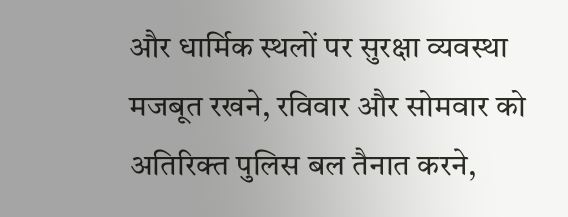और धार्मिक स्थलों पर सुरक्षा व्यवस्था मजबूत रखने, रविवार और सोमवार को अतिरिक्त पुलिस बल तैनात करने,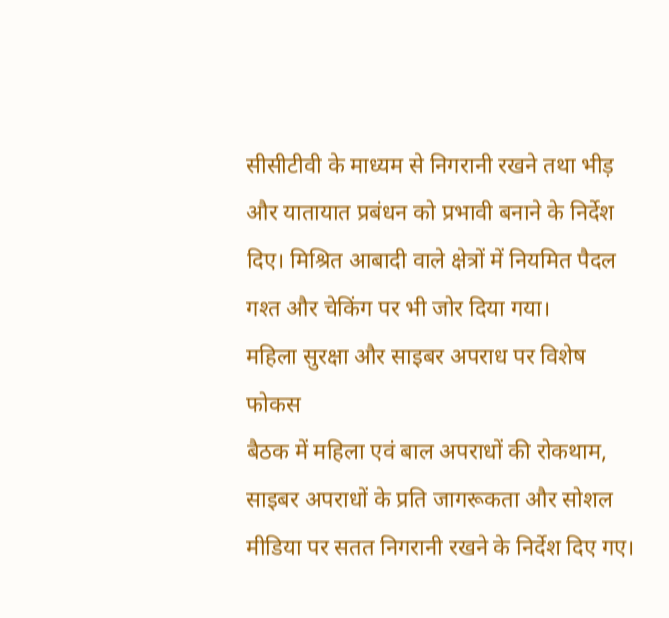सीसीटीवी के माध्यम से निगरानी रखने तथा भीड़ और यातायात प्रबंधन को प्रभावी बनाने के निर्देश दिए। मिश्रित आबादी वाले क्षेत्रों में नियमित पैदल गश्त और चेकिंग पर भी जोर दिया गया।
महिला सुरक्षा और साइबर अपराध पर विशेष फोकस
बैठक में महिला एवं बाल अपराधों की रोकथाम, साइबर अपराधों के प्रति जागरूकता और सोशल मीडिया पर सतत निगरानी रखने के निर्देश दिए गए।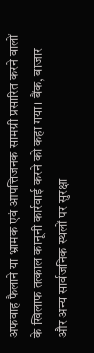अफवाह फैलाने या भ्रामक एवं आपत्तिजनक सामग्री प्रसारित करने वालों के खिलाफ तत्काल कानूनी कार्रवाई करने को कहा गया। बैंक, बाजार और अन्य सार्वजनिक स्थलों पर सुरक्षा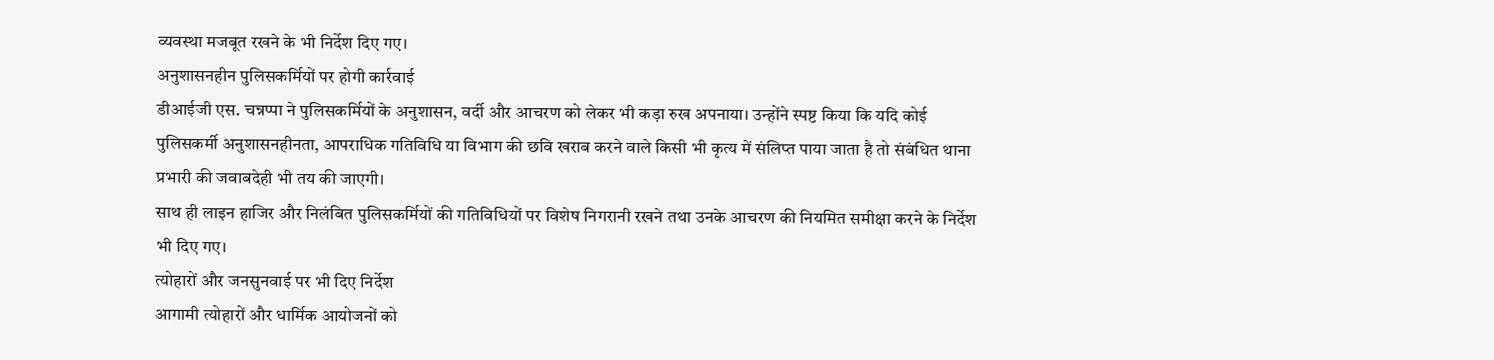व्यवस्था मजबूत रखने के भी निर्देश दिए गए।
अनुशासनहीन पुलिसकर्मियों पर होगी कार्रवाई
डीआईजी एस. चन्नप्पा ने पुलिसकर्मियों के अनुशासन, वर्दी और आचरण को लेकर भी कड़ा रुख अपनाया। उन्होंने स्पष्ट किया कि यदि कोई पुलिसकर्मी अनुशासनहीनता, आपराधिक गतिविधि या विभाग की छवि खराब करने वाले किसी भी कृत्य में संलिप्त पाया जाता है तो संबंधित थाना प्रभारी की जवाबदेही भी तय की जाएगी।
साथ ही लाइन हाजिर और निलंबित पुलिसकर्मियों की गतिविधियों पर विशेष निगरानी रखने तथा उनके आचरण की नियमित समीक्षा करने के निर्देश भी दिए गए।
त्योहारों और जनसुनवाई पर भी दिए निर्देश
आगामी त्योहारों और धार्मिक आयोजनों को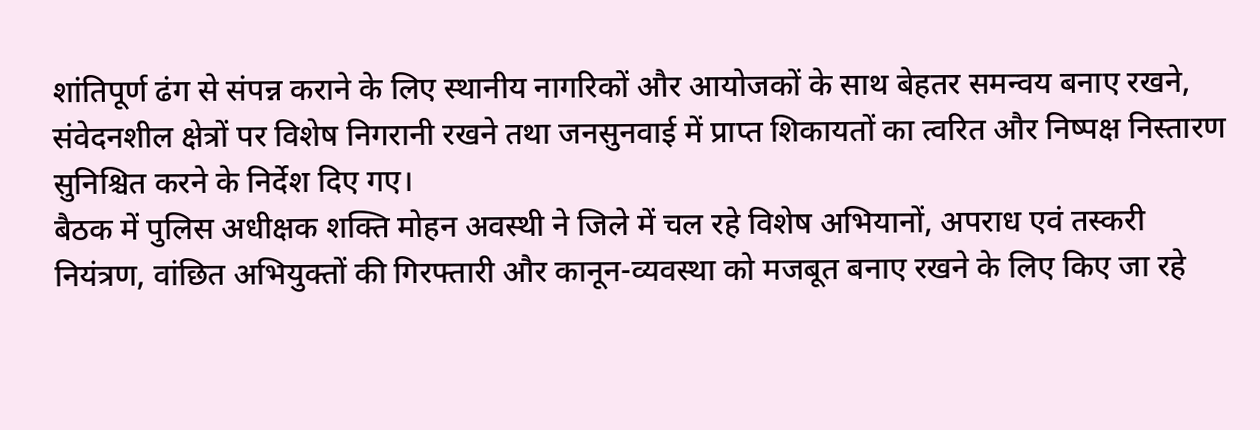शांतिपूर्ण ढंग से संपन्न कराने के लिए स्थानीय नागरिकों और आयोजकों के साथ बेहतर समन्वय बनाए रखने, संवेदनशील क्षेत्रों पर विशेष निगरानी रखने तथा जनसुनवाई में प्राप्त शिकायतों का त्वरित और निष्पक्ष निस्तारण सुनिश्चित करने के निर्देश दिए गए।
बैठक में पुलिस अधीक्षक शक्ति मोहन अवस्थी ने जिले में चल रहे विशेष अभियानों, अपराध एवं तस्करी नियंत्रण, वांछित अभियुक्तों की गिरफ्तारी और कानून-व्यवस्था को मजबूत बनाए रखने के लिए किए जा रहे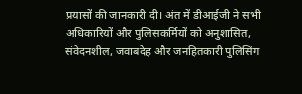प्रयासों की जानकारी दी। अंत में डीआईजी ने सभी अधिकारियों और पुलिसकर्मियों को अनुशासित, संवेदनशील, जवाबदेह और जनहितकारी पुलिसिंग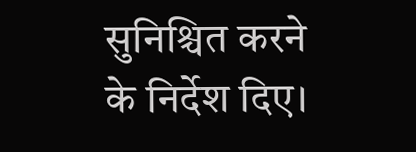सुनिश्चित करने के निर्देश दिए।